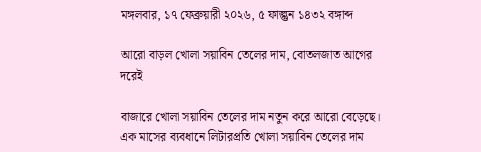মঙ্গলবার, ১৭ ফেব্রুয়ারী ২০২৬, ৫ ফাল্গুন ১৪৩২ বঙ্গাব্দ

আরো বাড়ল খোলা সয়াবিন তেলের দাম, বোতলজাত আগের দরেই

বাজারে খোলা সয়াবিন তেলের দাম নতুন করে আরো বেড়েছে। এক মাসের ব্যবধানে লিটারপ্রতি খোলা সয়াবিন তেলের দাম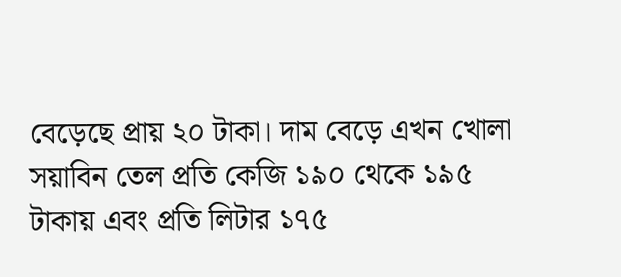বেড়েছে প্রায় ২০ টাকা। দাম বেড়ে এখন খোলা সয়াবিন তেল প্রতি কেজি ১৯০ থেকে ১৯৫ টাকায় এবং প্রতি লিটার ১৭৫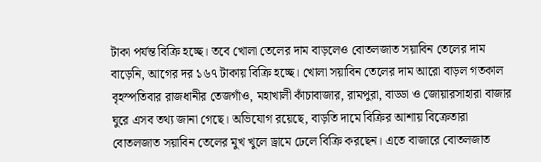টাকা পর্যন্ত বিক্রি হচ্ছে। তবে খোলা তেলের দাম বাড়লেও বোতলজাত সয়াবিন তেলের দাম বাড়েনি, আগের দর ১৬৭ টাকায় বিক্রি হচ্ছে। খোলা সয়াবিন তেলের দাম আরো বাড়ল গতকাল বৃহস্পতিবার রাজধানীর তেজগাঁও, মহাখালী কাঁচাবাজার, রামপুরা, বাড্ডা ও জোয়ারসাহারা বাজার ঘুরে এসব তথ্য জানা গেছে। অভিযোগ রয়েছে, বাড়তি দামে বিক্রির আশায় বিক্রেতারা বোতলজাত সয়াবিন তেলের মুখ খুলে ড্রামে ঢেলে বিক্রি করছেন। এতে বাজারে বোতলজাত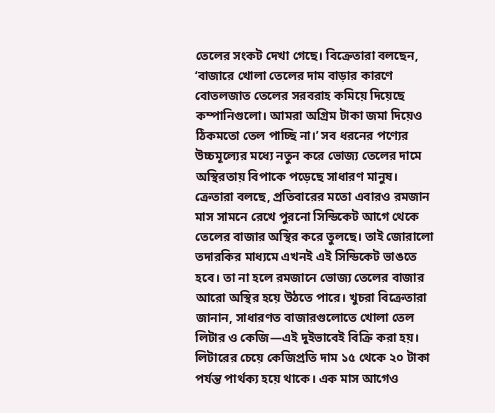তেলের সংকট দেখা গেছে। বিক্রেতারা বলছেন, ‘বাজারে খোলা তেলের দাম বাড়ার কারণে বোতলজাত তেলের সরবরাহ কমিয়ে দিয়েছে কম্পানিগুলো। আমরা অগ্রিম টাকা জমা দিয়েও ঠিকমতো তেল পাচ্ছি না।’ সব ধরনের পণ্যের উচ্চমূল্যের মধ্যে নতুন করে ভোজ্য তেলের দামে অস্থিরতায় বিপাকে পড়েছে সাধারণ মানুষ। ক্রেতারা বলছে, প্রতিবারের মতো এবারও রমজান মাস সামনে রেখে পুরনো সিন্ডিকেট আগে থেকে তেলের বাজার অস্থির করে তুলছে। তাই জোরালো তদারকির মাধ্যমে এখনই এই সিন্ডিকেট ভাঙতে হবে। তা না হলে রমজানে ভোজ্য তেলের বাজার আরো অস্থির হয়ে উঠতে পারে। খুচরা বিক্রেতারা জানান, সাধারণত বাজারগুলোতে খোলা তেল লিটার ও কেজি—এই দুইভাবেই বিক্রি করা হয়। লিটারের চেয়ে কেজিপ্রতি দাম ১৫ থেকে ২০ টাকা পর্যন্ত পার্থক্য হয়ে থাকে। এক মাস আগেও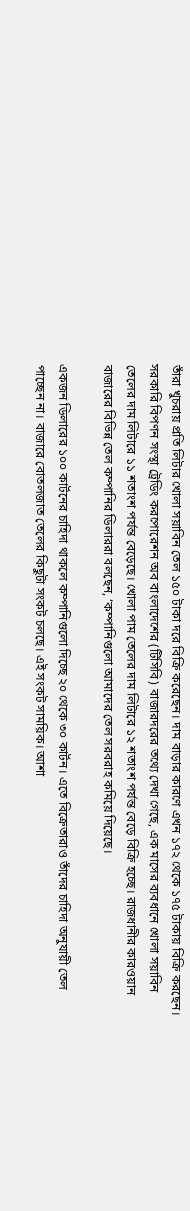তাঁরা খুচরায় প্রতি লিটার খোলা সয়াবিন তেল ১৫০ টাকা দরে বিক্রি করেছেন। দাম বাড়ার কারণে এখন ১৭২ থেকে ১৭৫ টাকায় বিক্রি করছেন। সরকারি বিপণন সংস্থা ট্রেডিং করপোরেশন অব বাংলাদেশের (টিসিবি) বাজারদরের তথ্যে দেখা গেছে, এক মাসের ব্যবধানে খোলা সয়াবিন তেলের দাম লিটারে ১১ শতাংশ পর্যন্ত বেড়েছে। খোলা পাম তেলের দাম লিটারে ১২ শতাংশ পর্যন্ত বেড়ে বিক্রি হচ্ছে। রাজধানীর কারওয়ান বাজারের বিভিন্ন তেল কম্পানির ডিলাররা বলছেন, ‘কম্পানিগুলো আমাদের তেল সরবরাহ কমিয়ে দিয়েছে।

একজন ডিলারের ১০০ কার্টনের চাহিদা থাকলে কম্পানিগুলো দিচ্ছে ২০ থেকে ৩০ কার্টন। এতে বিক্রেতারাও তাঁদের চাহিদা অনুযায়ী তেল পাচ্ছেন না। বাজারে বোতলজাত তেলের কিছুটা সংকট চলছে। এই সংকট সাময়িক। আশা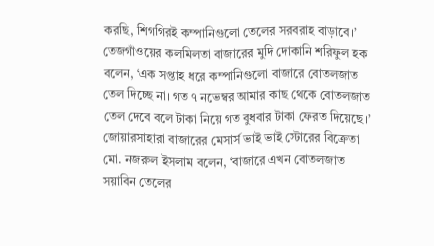করছি, শিগগিরই কম্পানিগুলো তেলের সরবরাহ বাড়াবে।’ তেজগাঁওয়ের কলমিলতা বাজারের মুদি দোকানি শরিফুল হক বলেন, ‘এক সপ্তাহ ধরে কম্পানিগুলো বাজারে বোতলজাত তেল দিচ্ছে না। গত ৭ নভেম্বর আমার কাছ থেকে বোতলজাত তেল দেবে বলে টাকা নিয়ে গত বুধবার টাকা ফেরত দিয়েছে।’ জোয়ারসাহারা বাজারের মেসার্স ভাই ভাই স্টোরের বিক্রেতা মো. নজরুল ইসলাম বলেন, ‘বাজারে এখন বোতলজাত সয়াবিন তেলের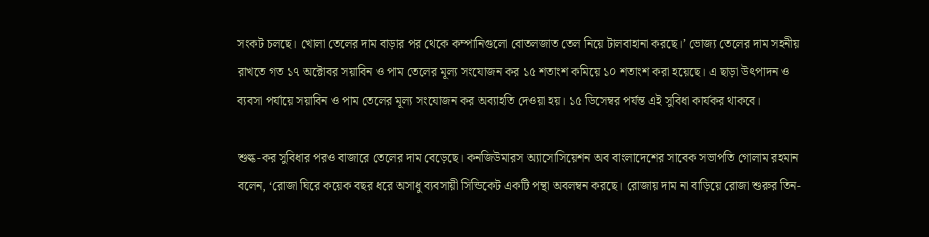সংকট চলছে। খোলা তেলের দাম বাড়ার পর থেকে কম্পানিগুলো বোতলজাত তেল নিয়ে টালবাহানা করছে।’ ভোজ্য তেলের দাম সহনীয় রাখতে গত ১৭ অক্টোবর সয়াবিন ও পাম তেলের মূল্য সংযোজন কর ১৫ শতাংশ কমিয়ে ১০ শতাংশ করা হয়েছে। এ ছাড়া উৎপাদন ও ব্যবসা পর্যায়ে সয়াবিন ও পাম তেলের মূল্য সংযোজন কর অব্যাহতি দেওয়া হয়। ১৫ ডিসেম্বর পর্যন্ত এই সুবিধা কার্যকর থাকবে।

শুল্ক-কর সুবিধার পরও বাজারে তেলের দাম বেড়েছে। কনজিউমারস অ্যাসোসিয়েশন অব বাংলাদেশের সাবেক সভাপতি গোলাম রহমান বলেন, ‘রোজা ঘিরে কয়েক বছর ধরে অসাধু ব্যবসায়ী সিন্ডিকেট একটি পন্থা অবলম্বন করছে। রোজায় দাম না বাড়িয়ে রোজা শুরুর তিন-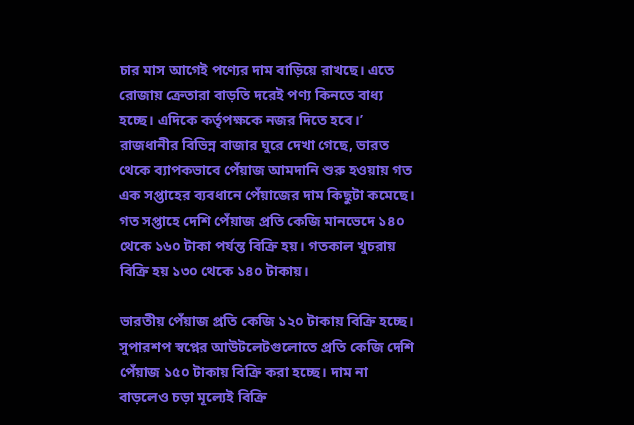চার মাস আগেই পণ্যের দাম বাড়িয়ে রাখছে। এতে রোজায় ক্রেতারা বাড়তি দরেই পণ্য কিনতে বাধ্য হচ্ছে। এদিকে কর্তৃপক্ষকে নজর দিতে হবে।’ রাজধানীর বিভিন্ন বাজার ঘুরে দেখা গেছে, ভারত থেকে ব্যাপকভাবে পেঁয়াজ আমদানি শুরু হওয়ায় গত এক সপ্তাহের ব্যবধানে পেঁয়াজের দাম কিছুটা কমেছে। গত সপ্তাহে দেশি পেঁয়াজ প্রতি কেজি মানভেদে ১৪০ থেকে ১৬০ টাকা পর্যন্ত বিক্রি হয়। গতকাল খুচরায় বিক্রি হয় ১৩০ থেকে ১৪০ টাকায়।

ভারতীয় পেঁয়াজ প্রতি কেজি ১২০ টাকায় বিক্রি হচ্ছে। সুপারশপ স্বপ্নের আউটলেটগুলোতে প্রতি কেজি দেশি পেঁয়াজ ১৫০ টাকায় বিক্রি করা হচ্ছে। দাম না বাড়লেও চড়া মূল্যেই বিক্রি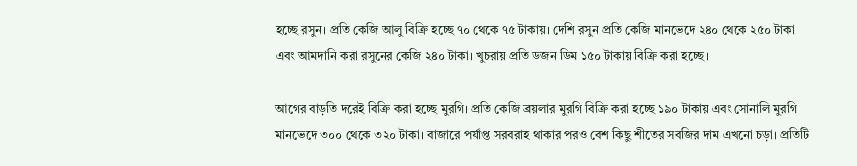হচ্ছে রসুন। প্রতি কেজি আলু বিক্রি হচ্ছে ৭০ থেকে ৭৫ টাকায়। দেশি রসুন প্রতি কেজি মানভেদে ২৪০ থেকে ২৫০ টাকা এবং আমদানি করা রসুনের কেজি ২৪০ টাকা। খুচরায় প্রতি ডজন ডিম ১৫০ টাকায় বিক্রি করা হচ্ছে।

আগের বাড়তি দরেই বিক্রি করা হচ্ছে মুরগি। প্রতি কেজি ব্রয়লার মুরগি বিক্রি করা হচ্ছে ১৯০ টাকায় এবং সোনালি মুরগি মানভেদে ৩০০ থেকে ৩২০ টাকা। বাজারে পর্যাপ্ত সরবরাহ থাকার পরও বেশ কিছু শীতের সবজির দাম এখনো চড়া। প্রতিটি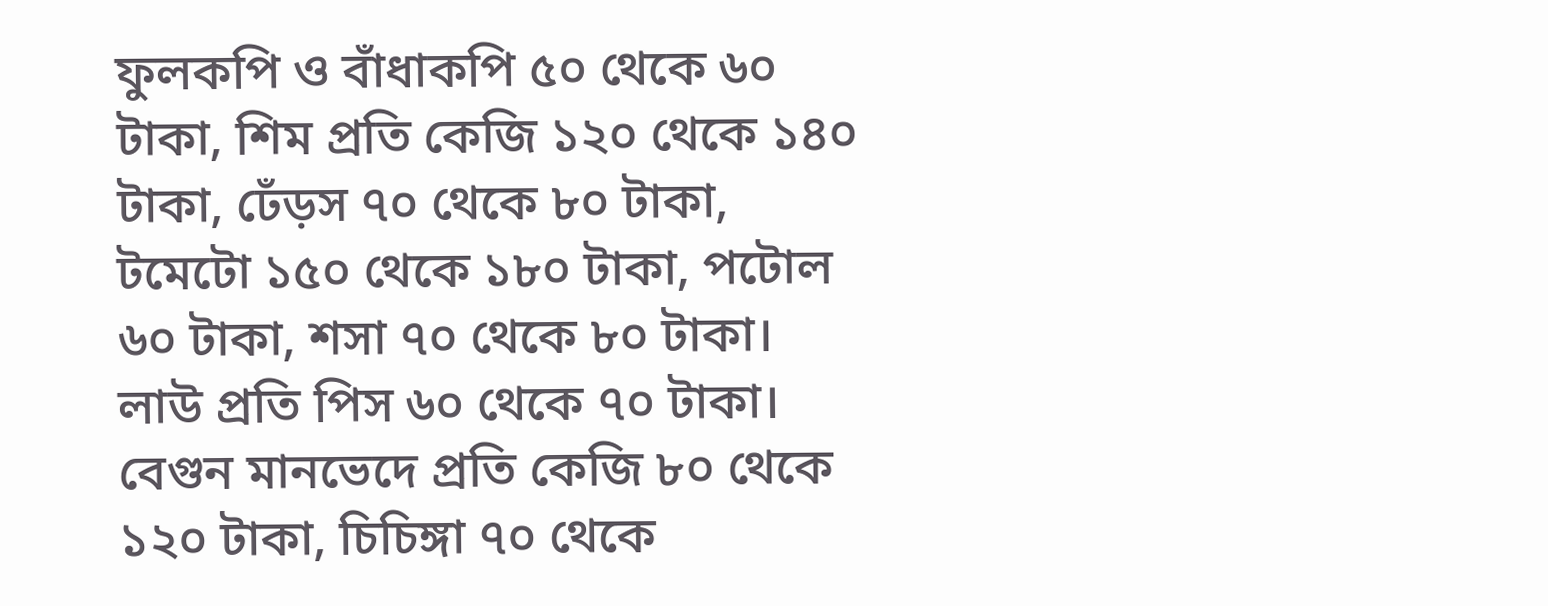ফুলকপি ও বাঁধাকপি ৫০ থেকে ৬০ টাকা, শিম প্রতি কেজি ১২০ থেকে ১৪০ টাকা, ঢেঁড়স ৭০ থেকে ৮০ টাকা, টমেটো ১৫০ থেকে ১৮০ টাকা, পটোল ৬০ টাকা, শসা ৭০ থেকে ৮০ টাকা। লাউ প্রতি পিস ৬০ থেকে ৭০ টাকা। বেগুন মানভেদে প্রতি কেজি ৮০ থেকে ১২০ টাকা, চিচিঙ্গা ৭০ থেকে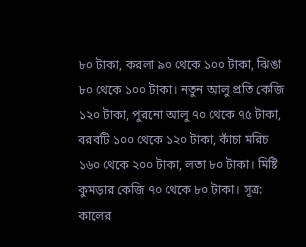৮০ টাকা, করলা ৯০ থেকে ১০০ টাকা, ঝিঙা ৮০ থেকে ১০০ টাকা। নতুন আলু প্রতি কেজি ১২০ টাকা, পুরনো আলু ৭০ থেকে ৭৫ টাকা, বরবটি ১০০ থেকে ১২০ টাকা, কাঁচা মরিচ ১৬০ থেকে ২০০ টাকা, লতা ৮০ টাকা। মিষ্টি কুমড়ার কেজি ৭০ থেকে ৮০ টাকা। সূত্র: কালের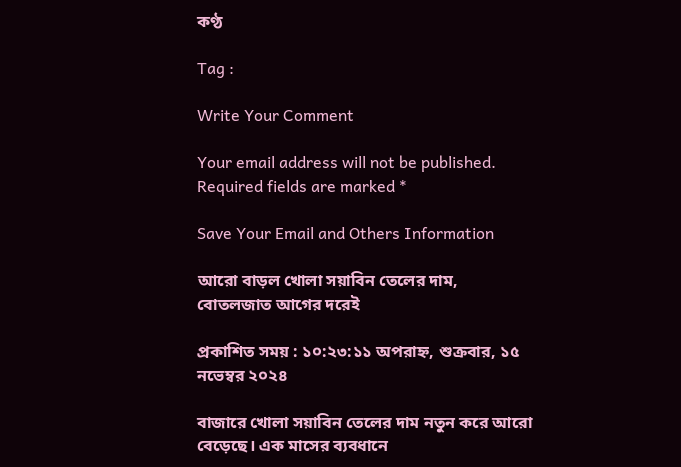কণ্ঠ

Tag :

Write Your Comment

Your email address will not be published. Required fields are marked *

Save Your Email and Others Information

আরো বাড়ল খোলা সয়াবিন তেলের দাম, বোতলজাত আগের দরেই

প্রকাশিত সময় : ১০:২৩:১১ অপরাহ্ন, শুক্রবার, ১৫ নভেম্বর ২০২৪

বাজারে খোলা সয়াবিন তেলের দাম নতুন করে আরো বেড়েছে। এক মাসের ব্যবধানে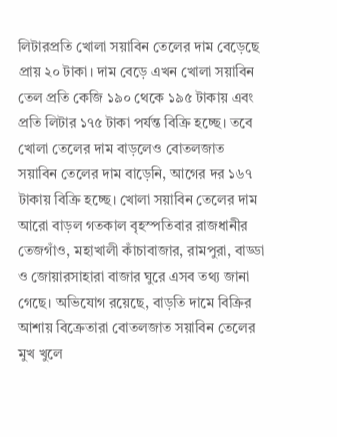লিটারপ্রতি খোলা সয়াবিন তেলের দাম বেড়েছে প্রায় ২০ টাকা। দাম বেড়ে এখন খোলা সয়াবিন তেল প্রতি কেজি ১৯০ থেকে ১৯৫ টাকায় এবং প্রতি লিটার ১৭৫ টাকা পর্যন্ত বিক্রি হচ্ছে। তবে খোলা তেলের দাম বাড়লেও বোতলজাত সয়াবিন তেলের দাম বাড়েনি, আগের দর ১৬৭ টাকায় বিক্রি হচ্ছে। খোলা সয়াবিন তেলের দাম আরো বাড়ল গতকাল বৃহস্পতিবার রাজধানীর তেজগাঁও, মহাখালী কাঁচাবাজার, রামপুরা, বাড্ডা ও জোয়ারসাহারা বাজার ঘুরে এসব তথ্য জানা গেছে। অভিযোগ রয়েছে, বাড়তি দামে বিক্রির আশায় বিক্রেতারা বোতলজাত সয়াবিন তেলের মুখ খুলে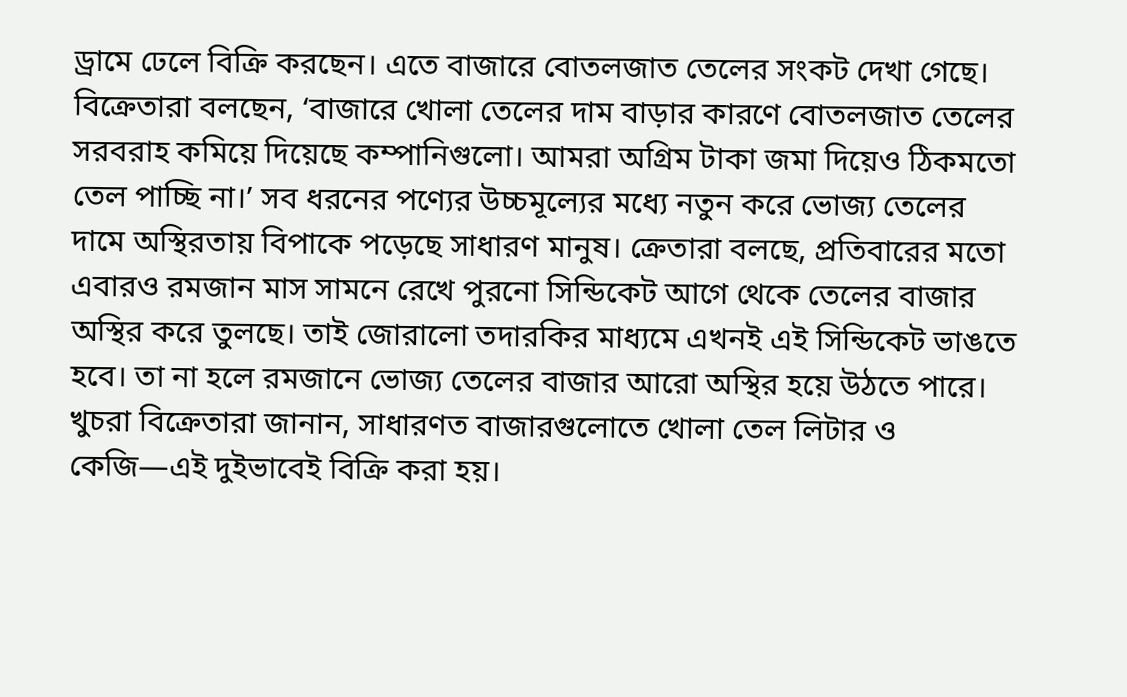ড্রামে ঢেলে বিক্রি করছেন। এতে বাজারে বোতলজাত তেলের সংকট দেখা গেছে। বিক্রেতারা বলছেন, ‘বাজারে খোলা তেলের দাম বাড়ার কারণে বোতলজাত তেলের সরবরাহ কমিয়ে দিয়েছে কম্পানিগুলো। আমরা অগ্রিম টাকা জমা দিয়েও ঠিকমতো তেল পাচ্ছি না।’ সব ধরনের পণ্যের উচ্চমূল্যের মধ্যে নতুন করে ভোজ্য তেলের দামে অস্থিরতায় বিপাকে পড়েছে সাধারণ মানুষ। ক্রেতারা বলছে, প্রতিবারের মতো এবারও রমজান মাস সামনে রেখে পুরনো সিন্ডিকেট আগে থেকে তেলের বাজার অস্থির করে তুলছে। তাই জোরালো তদারকির মাধ্যমে এখনই এই সিন্ডিকেট ভাঙতে হবে। তা না হলে রমজানে ভোজ্য তেলের বাজার আরো অস্থির হয়ে উঠতে পারে। খুচরা বিক্রেতারা জানান, সাধারণত বাজারগুলোতে খোলা তেল লিটার ও কেজি—এই দুইভাবেই বিক্রি করা হয়।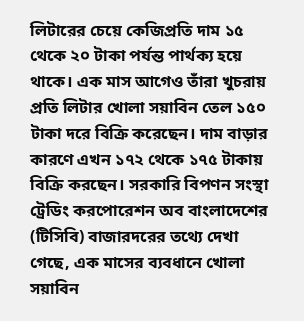লিটারের চেয়ে কেজিপ্রতি দাম ১৫ থেকে ২০ টাকা পর্যন্ত পার্থক্য হয়ে থাকে। এক মাস আগেও তাঁরা খুচরায় প্রতি লিটার খোলা সয়াবিন তেল ১৫০ টাকা দরে বিক্রি করেছেন। দাম বাড়ার কারণে এখন ১৭২ থেকে ১৭৫ টাকায় বিক্রি করছেন। সরকারি বিপণন সংস্থা ট্রেডিং করপোরেশন অব বাংলাদেশের (টিসিবি) বাজারদরের তথ্যে দেখা গেছে, এক মাসের ব্যবধানে খোলা সয়াবিন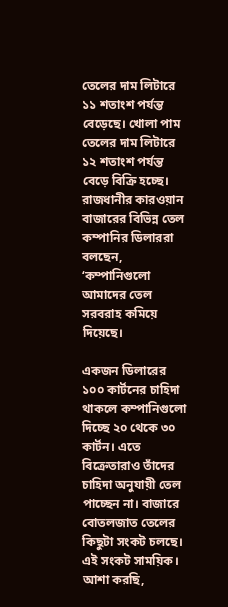তেলের দাম লিটারে ১১ শতাংশ পর্যন্ত বেড়েছে। খোলা পাম তেলের দাম লিটারে ১২ শতাংশ পর্যন্ত বেড়ে বিক্রি হচ্ছে। রাজধানীর কারওয়ান বাজারের বিভিন্ন তেল কম্পানির ডিলাররা বলছেন, ‘কম্পানিগুলো আমাদের তেল সরবরাহ কমিয়ে দিয়েছে।

একজন ডিলারের ১০০ কার্টনের চাহিদা থাকলে কম্পানিগুলো দিচ্ছে ২০ থেকে ৩০ কার্টন। এতে বিক্রেতারাও তাঁদের চাহিদা অনুযায়ী তেল পাচ্ছেন না। বাজারে বোতলজাত তেলের কিছুটা সংকট চলছে। এই সংকট সাময়িক। আশা করছি,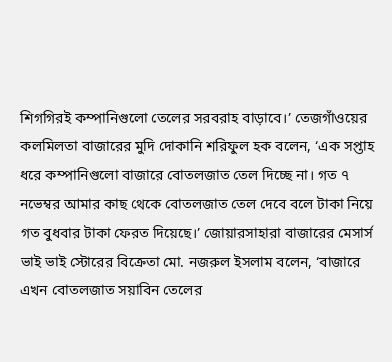শিগগিরই কম্পানিগুলো তেলের সরবরাহ বাড়াবে।’ তেজগাঁওয়ের কলমিলতা বাজারের মুদি দোকানি শরিফুল হক বলেন, ‘এক সপ্তাহ ধরে কম্পানিগুলো বাজারে বোতলজাত তেল দিচ্ছে না। গত ৭ নভেম্বর আমার কাছ থেকে বোতলজাত তেল দেবে বলে টাকা নিয়ে গত বুধবার টাকা ফেরত দিয়েছে।’ জোয়ারসাহারা বাজারের মেসার্স ভাই ভাই স্টোরের বিক্রেতা মো. নজরুল ইসলাম বলেন, ‘বাজারে এখন বোতলজাত সয়াবিন তেলের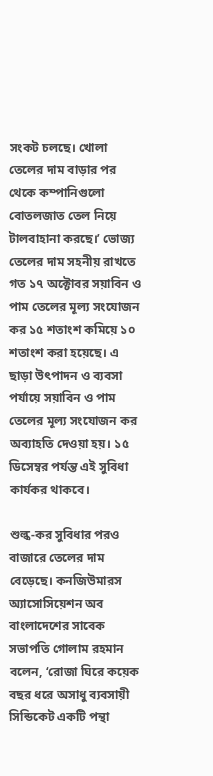সংকট চলছে। খোলা তেলের দাম বাড়ার পর থেকে কম্পানিগুলো বোতলজাত তেল নিয়ে টালবাহানা করছে।’ ভোজ্য তেলের দাম সহনীয় রাখতে গত ১৭ অক্টোবর সয়াবিন ও পাম তেলের মূল্য সংযোজন কর ১৫ শতাংশ কমিয়ে ১০ শতাংশ করা হয়েছে। এ ছাড়া উৎপাদন ও ব্যবসা পর্যায়ে সয়াবিন ও পাম তেলের মূল্য সংযোজন কর অব্যাহতি দেওয়া হয়। ১৫ ডিসেম্বর পর্যন্ত এই সুবিধা কার্যকর থাকবে।

শুল্ক-কর সুবিধার পরও বাজারে তেলের দাম বেড়েছে। কনজিউমারস অ্যাসোসিয়েশন অব বাংলাদেশের সাবেক সভাপতি গোলাম রহমান বলেন, ‘রোজা ঘিরে কয়েক বছর ধরে অসাধু ব্যবসায়ী সিন্ডিকেট একটি পন্থা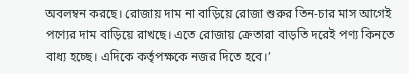অবলম্বন করছে। রোজায় দাম না বাড়িয়ে রোজা শুরুর তিন-চার মাস আগেই পণ্যের দাম বাড়িয়ে রাখছে। এতে রোজায় ক্রেতারা বাড়তি দরেই পণ্য কিনতে বাধ্য হচ্ছে। এদিকে কর্তৃপক্ষকে নজর দিতে হবে।’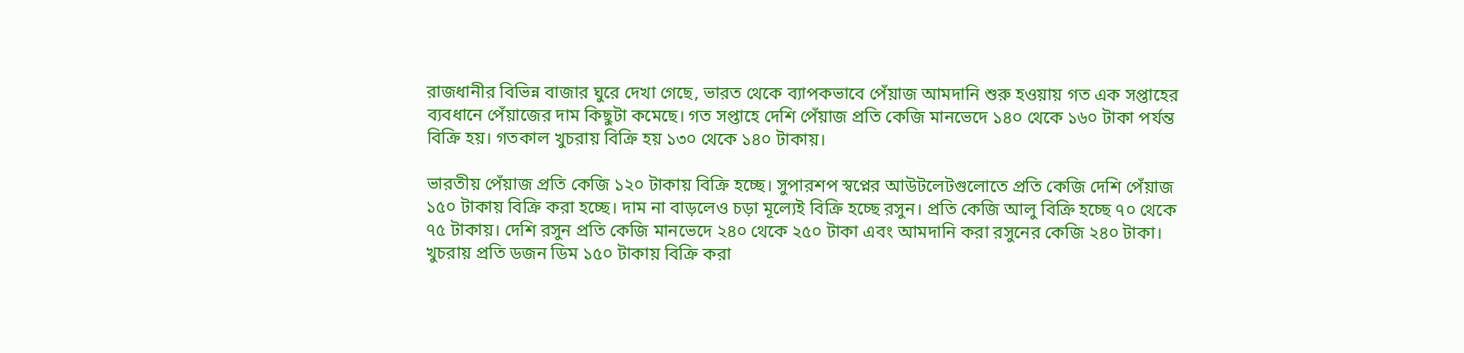রাজধানীর বিভিন্ন বাজার ঘুরে দেখা গেছে, ভারত থেকে ব্যাপকভাবে পেঁয়াজ আমদানি শুরু হওয়ায় গত এক সপ্তাহের ব্যবধানে পেঁয়াজের দাম কিছুটা কমেছে। গত সপ্তাহে দেশি পেঁয়াজ প্রতি কেজি মানভেদে ১৪০ থেকে ১৬০ টাকা পর্যন্ত বিক্রি হয়। গতকাল খুচরায় বিক্রি হয় ১৩০ থেকে ১৪০ টাকায়।

ভারতীয় পেঁয়াজ প্রতি কেজি ১২০ টাকায় বিক্রি হচ্ছে। সুপারশপ স্বপ্নের আউটলেটগুলোতে প্রতি কেজি দেশি পেঁয়াজ ১৫০ টাকায় বিক্রি করা হচ্ছে। দাম না বাড়লেও চড়া মূল্যেই বিক্রি হচ্ছে রসুন। প্রতি কেজি আলু বিক্রি হচ্ছে ৭০ থেকে ৭৫ টাকায়। দেশি রসুন প্রতি কেজি মানভেদে ২৪০ থেকে ২৫০ টাকা এবং আমদানি করা রসুনের কেজি ২৪০ টাকা। খুচরায় প্রতি ডজন ডিম ১৫০ টাকায় বিক্রি করা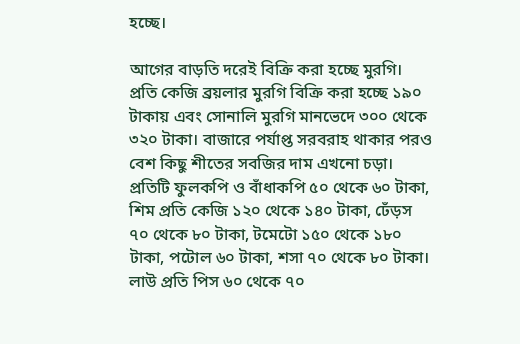হচ্ছে।

আগের বাড়তি দরেই বিক্রি করা হচ্ছে মুরগি। প্রতি কেজি ব্রয়লার মুরগি বিক্রি করা হচ্ছে ১৯০ টাকায় এবং সোনালি মুরগি মানভেদে ৩০০ থেকে ৩২০ টাকা। বাজারে পর্যাপ্ত সরবরাহ থাকার পরও বেশ কিছু শীতের সবজির দাম এখনো চড়া। প্রতিটি ফুলকপি ও বাঁধাকপি ৫০ থেকে ৬০ টাকা, শিম প্রতি কেজি ১২০ থেকে ১৪০ টাকা, ঢেঁড়স ৭০ থেকে ৮০ টাকা, টমেটো ১৫০ থেকে ১৮০ টাকা, পটোল ৬০ টাকা, শসা ৭০ থেকে ৮০ টাকা। লাউ প্রতি পিস ৬০ থেকে ৭০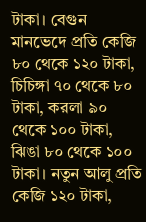টাকা। বেগুন মানভেদে প্রতি কেজি ৮০ থেকে ১২০ টাকা, চিচিঙ্গা ৭০ থেকে ৮০ টাকা, করলা ৯০ থেকে ১০০ টাকা, ঝিঙা ৮০ থেকে ১০০ টাকা। নতুন আলু প্রতি কেজি ১২০ টাকা,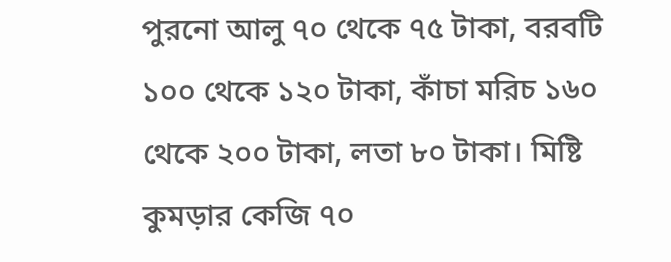পুরনো আলু ৭০ থেকে ৭৫ টাকা, বরবটি ১০০ থেকে ১২০ টাকা, কাঁচা মরিচ ১৬০ থেকে ২০০ টাকা, লতা ৮০ টাকা। মিষ্টি কুমড়ার কেজি ৭০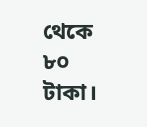থেকে ৮০ টাকা।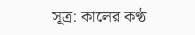সূত্র: কালের কণ্ঠ